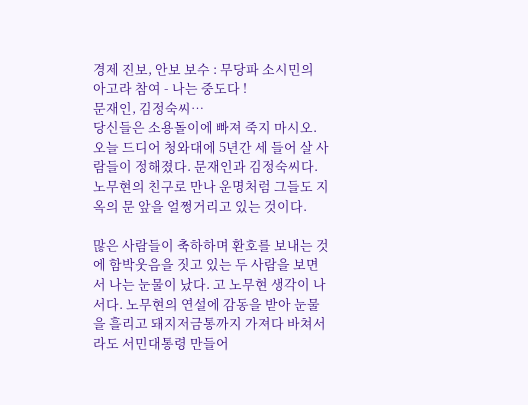경제 진보, 안보 보수 : 무당파 소시민의 아고라 참여 - 나는 중도다 !
문재인, 김정숙씨…
당신들은 소용돌이에 빠져 죽지 마시오.
오늘 드디어 청와대에 5년간 세 들어 살 사람들이 정해졌다. 문재인과 김정숙씨다. 노무현의 친구로 만나 운명처럼 그들도 지옥의 문 앞을 얼쩡거리고 있는 것이다.

많은 사람들이 축하하며 환호를 보내는 것에 함박웃음을 짓고 있는 두 사람을 보면서 나는 눈물이 났다. 고 노무현 생각이 나서다. 노무현의 연설에 감동을 받아 눈물을 흘리고 돼지저금통까지 가져다 바쳐서라도 서민대통령 만들어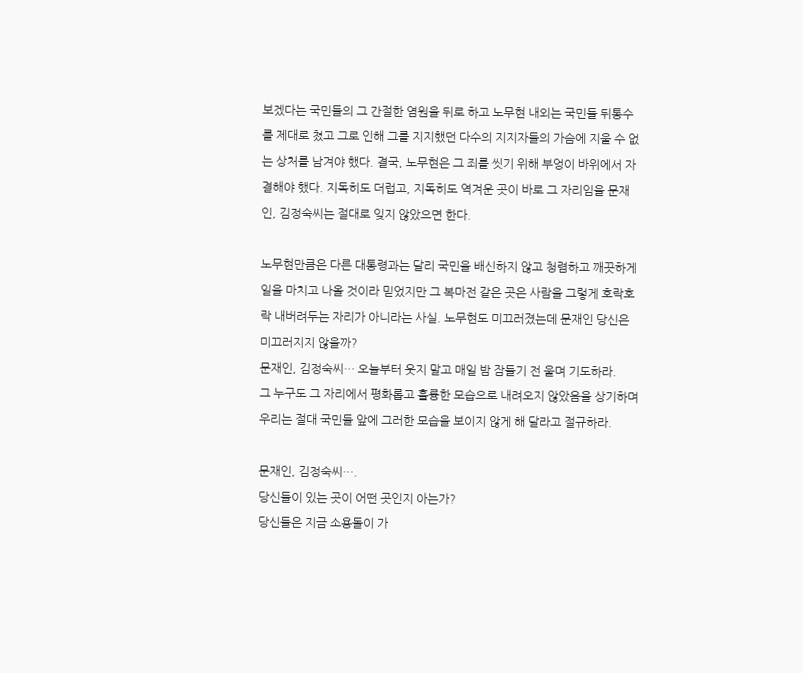보겠다는 국민들의 그 간절한 염원을 뒤로 하고 노무현 내외는 국민들 뒤통수를 제대로 쳤고 그로 인해 그를 지지했던 다수의 지지자들의 가슴에 지울 수 없는 상처를 남겨야 했다. 결국, 노무현은 그 죄를 씻기 위해 부엉이 바위에서 자결해야 했다. 지독히도 더럽고, 지독히도 역겨운 곳이 바로 그 자리임을 문재인, 김정숙씨는 절대로 잊지 않았으면 한다.

노무현만큼은 다른 대통령과는 달리 국민을 배신하지 않고 청렴하고 깨끗하게 일을 마치고 나올 것이라 믿었지만 그 복마전 같은 곳은 사람을 그렇게 호락호락 내버려두는 자리가 아니라는 사실. 노무현도 미끄러졌는데 문재인 당신은 미끄러지지 않을까?
문재인, 김정숙씨… 오늘부터 웃지 말고 매일 밤 잠들기 전 울며 기도하라.
그 누구도 그 자리에서 평화롭고 훌륭한 모습으로 내려오지 않았음을 상기하며 우리는 절대 국민들 앞에 그러한 모습을 보이지 않게 해 달라고 절규하라.

문재인, 김정숙씨….
당신들이 있는 곳이 어떤 곳인지 아는가?
당신들은 지금 소용돌이 가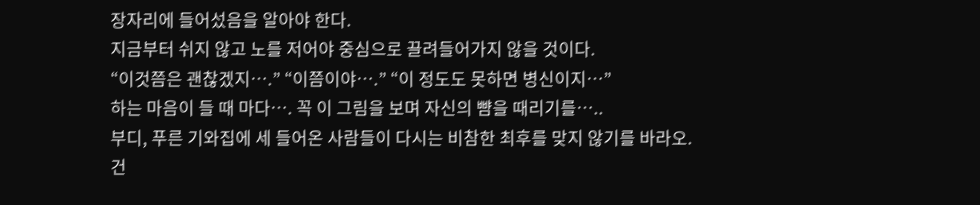장자리에 들어섰음을 알아야 한다.
지금부터 쉬지 않고 노를 저어야 중심으로 끌려들어가지 않을 것이다.
“이것쯤은 괜찮겠지….” “이쯤이야….” “이 정도도 못하면 병신이지…”
하는 마음이 들 때 마다…. 꼭 이 그림을 보며 자신의 뺨을 때리기를…..
부디, 푸른 기와집에 세 들어온 사람들이 다시는 비참한 최후를 맞지 않기를 바라오.
건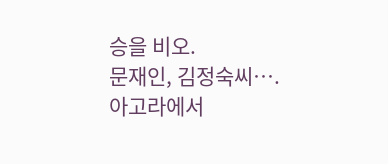승을 비오.
문재인, 김정숙씨….
아고라에서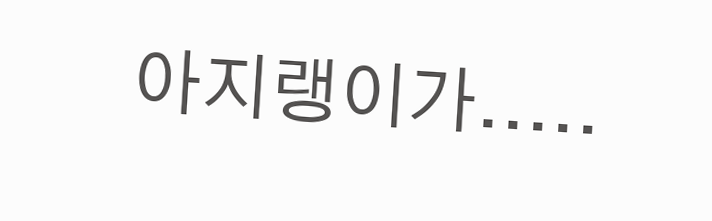아지랭이가.....